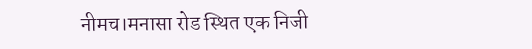नीमच।मनासा रोड स्थित एक निजी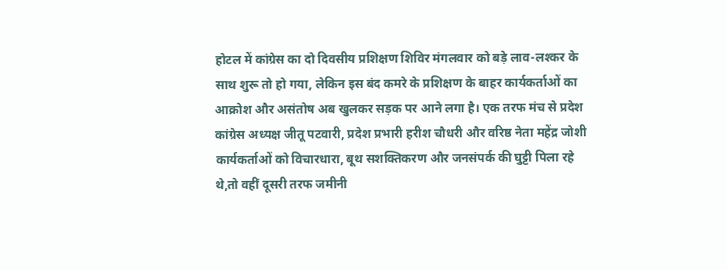होटल में कांग्रेस का दो दिवसीय प्रशिक्षण शिविर मंगलवार को बड़े लाव-लश्कर के साथ शुरू तो हो गया, लेकिन इस बंद कमरे के प्रशिक्षण के बाहर कार्यकर्ताओं का आक्रोश और असंतोष अब खुलकर सड़क पर आने लगा है। एक तरफ मंच से प्रदेश कांग्रेस अध्यक्ष जीतू पटवारी, प्रदेश प्रभारी हरीश चौधरी और वरिष्ठ नेता महेंद्र जोशी कार्यकर्ताओं को विचारधारा, बूथ सशक्तिकरण और जनसंपर्क की घुट्टी पिला रहे थे,तो वहीं दूसरी तरफ जमीनी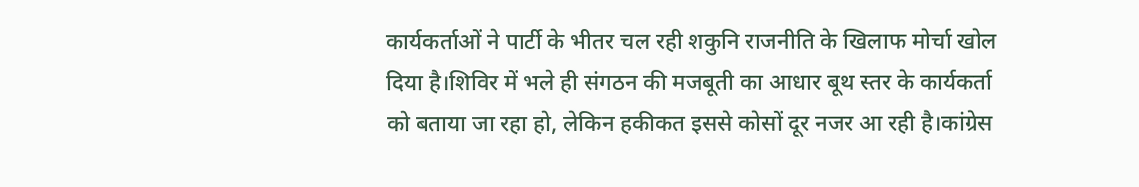कार्यकर्ताओं ने पार्टी के भीतर चल रही शकुनि राजनीति के खिलाफ मोर्चा खोल दिया है।शिविर में भले ही संगठन की मजबूती का आधार बूथ स्तर के कार्यकर्ता को बताया जा रहा हो, लेकिन हकीकत इससे कोसों दूर नजर आ रही है।कांग्रेस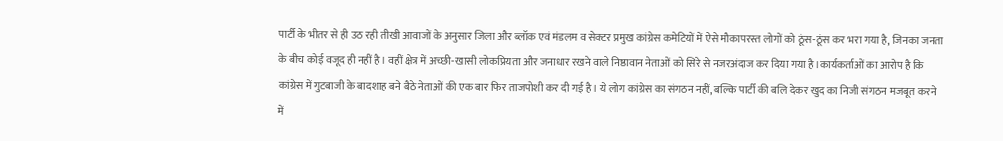पार्टी के भीतर से ही उठ रही तीखी आवाजों के अनुसार जिला और ब्लॉक एवं मंडलम व सेक्टर प्रमुख कांग्रेस कमेटियों में ऐसे मौकापरस्त लोगों को ठूंस-ठूंस कर भरा गया है, जिनका जनता के बीच कोई वजूद ही नहीं है। वहीं क्षेत्र में अच्छी-खासी लोकप्रियता और जनाधार रखने वाले निष्ठावान नेताओं को सिरे से नजरअंदाज कर दिया गया है।कार्यकर्ताओं का आरोप है कि कांग्रेस में गुटबाजी के बादशाह बने बैठे नेताओं की एक बार फिर ताजपोशी कर दी गई है। ये लोग कांग्रेस का संगठन नहीं, बल्कि पार्टी की बलि देकर खुद का निजी संगठन मजबूत करने में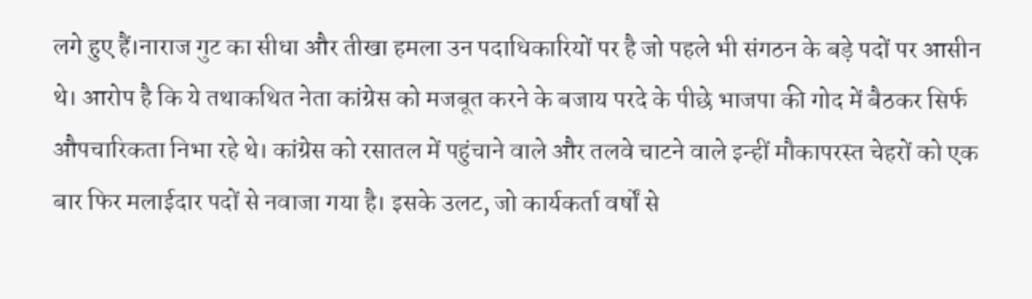लगे हुए हैं।नाराज गुट का सीधा और तीखा हमला उन पदाधिकारियों पर है जो पहले भी संगठन के बड़े पदों पर आसीन थे। आरोप है कि ये तथाकथित नेता कांग्रेस को मजबूत करने के बजाय परदे के पीछे भाजपा की गोद में बैठकर सिर्फ औपचारिकता निभा रहे थे। कांग्रेस को रसातल में पहुंचाने वाले और तलवे चाटने वाले इन्हीं मौकापरस्त चेहरों को एक बार फिर मलाईदार पदों से नवाजा गया है। इसके उलट, जो कार्यकर्ता वर्षों से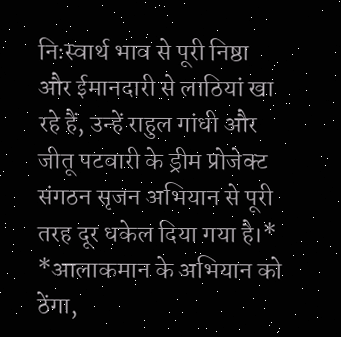निःस्वार्थ भाव से पूरी निष्ठा और ईमानदारी से लाठियां खा रहे हैं, उन्हें राहुल गांधी और जीतू पटवारी के ड्रीम प्रोजेक्ट संगठन सृजन अभियान से पूरी तरह दूर धकेल दिया गया है।*
*आलाकमान के अभियान को ठेंगा,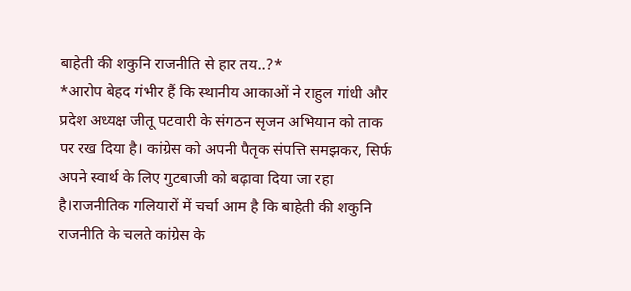बाहेती की शकुनि राजनीति से हार तय..?*
*आरोप बेहद गंभीर हैं कि स्थानीय आकाओं ने राहुल गांधी और प्रदेश अध्यक्ष जीतू पटवारी के संगठन सृजन अभियान को ताक पर रख दिया है। कांग्रेस को अपनी पैतृक संपत्ति समझकर, सिर्फ अपने स्वार्थ के लिए गुटबाजी को बढ़ावा दिया जा रहा है।राजनीतिक गलियारों में चर्चा आम है कि बाहेती की शकुनि राजनीति के चलते कांग्रेस के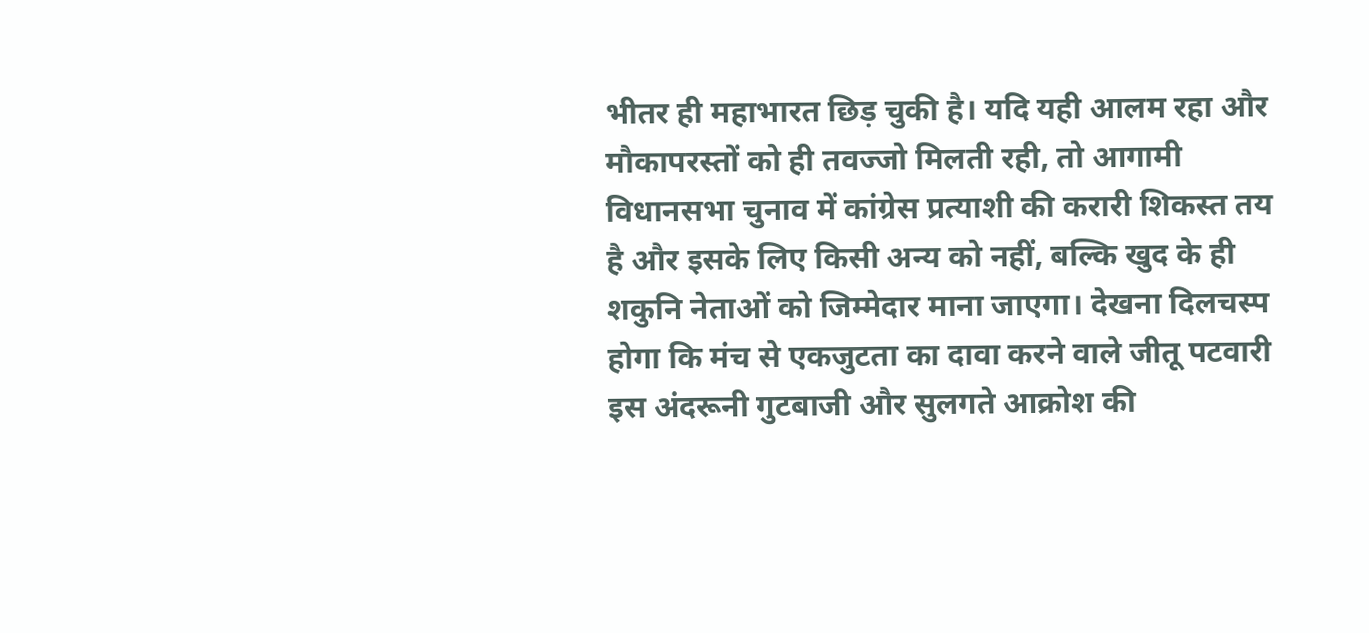भीतर ही महाभारत छिड़ चुकी है। यदि यही आलम रहा और मौकापरस्तों को ही तवज्जो मिलती रही, तो आगामी विधानसभा चुनाव में कांग्रेस प्रत्याशी की करारी शिकस्त तय है और इसके लिए किसी अन्य को नहीं, बल्कि खुद के ही शकुनि नेताओं को जिम्मेदार माना जाएगा। देखना दिलचस्प होगा कि मंच से एकजुटता का दावा करने वाले जीतू पटवारी इस अंदरूनी गुटबाजी और सुलगते आक्रोश की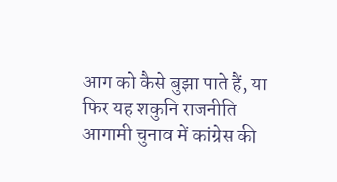आग को कैसे बुझा पाते हैं, या फिर यह शकुनि राजनीति आगामी चुनाव में कांग्रेस की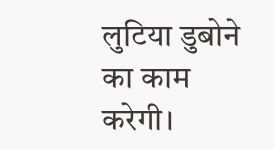लुटिया डुबोने का काम करेगी।